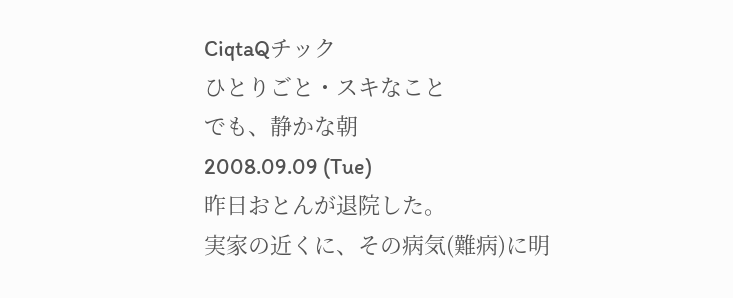CiqtaQチック
ひとりごと・スキなこと
でも、静かな朝
2008.09.09 (Tue)
昨日おとんが退院した。
実家の近くに、その病気(難病)に明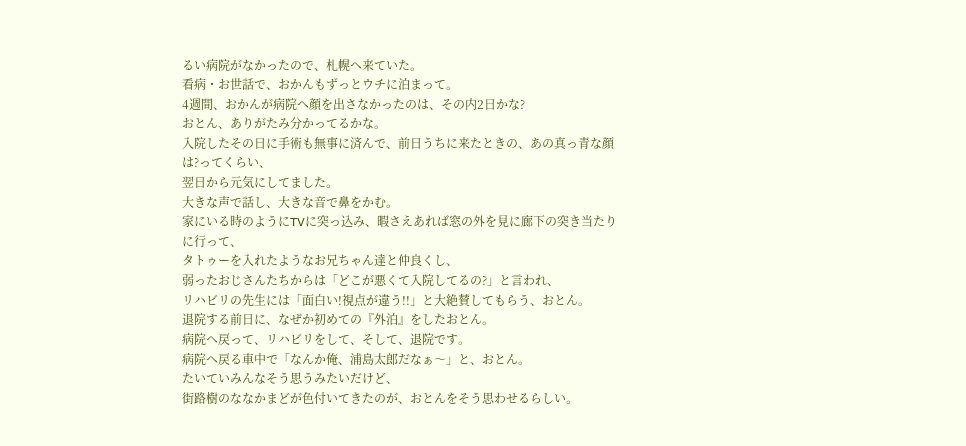るい病院がなかったので、札幌へ来ていた。
看病・お世話で、おかんもずっとウチに泊まって。
4週間、おかんが病院へ顔を出さなかったのは、その内2日かな?
おとん、ありがたみ分かってるかな。
入院したその日に手術も無事に済んで、前日うちに来たときの、あの真っ青な顔は?ってくらい、
翌日から元気にしてました。
大きな声で話し、大きな音で鼻をかむ。
家にいる時のようにTVに突っ込み、暇さえあれば窓の外を見に廊下の突き当たりに行って、
タトゥーを入れたようなお兄ちゃん達と仲良くし、
弱ったおじさんたちからは「どこが悪くて入院してるの?」と言われ、
リハビリの先生には「面白い!視点が違う!!」と大絶賛してもらう、おとん。
退院する前日に、なぜか初めての『外泊』をしたおとん。
病院へ戻って、リハビリをして、そして、退院です。
病院へ戻る車中で「なんか俺、浦島太郎だなぁ〜」と、おとん。
たいていみんなそう思うみたいだけど、
街路樹のななかまどが色付いてきたのが、おとんをそう思わせるらしい。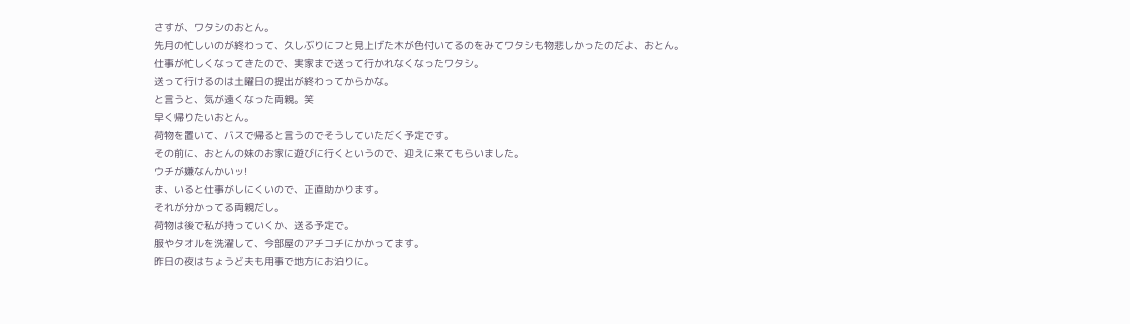さすが、ワタシのおとん。
先月の忙しいのが終わって、久しぶりにフと見上げた木が色付いてるのをみてワタシも物悲しかったのだよ、おとん。
仕事が忙しくなってきたので、実家まで送って行かれなくなったワタシ。
送って行けるのは土曜日の提出が終わってからかな。
と言うと、気が遠くなった両親。笑
早く帰りたいおとん。
荷物を置いて、バスで帰ると言うのでそうしていただく予定です。
その前に、おとんの妹のお家に遊びに行くというので、迎えに来てもらいました。
ウチが嫌なんかいッ!
ま、いると仕事がしにくいので、正直助かります。
それが分かってる両親だし。
荷物は後で私が持っていくか、送る予定で。
服やタオルを洗濯して、今部屋のアチコチにかかってます。
昨日の夜はちょうど夫も用事で地方にお泊りに。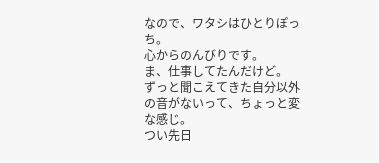なので、ワタシはひとりぽっち。
心からのんびりです。
ま、仕事してたんだけど。
ずっと聞こえてきた自分以外の音がないって、ちょっと変な感じ。
つい先日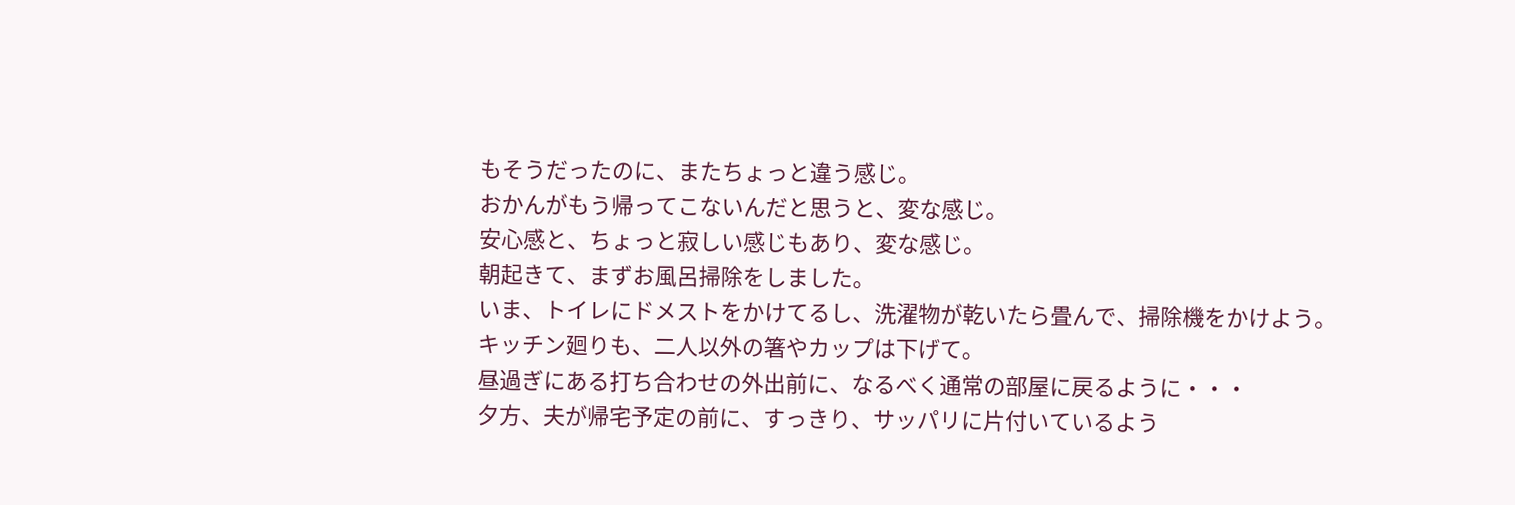もそうだったのに、またちょっと違う感じ。
おかんがもう帰ってこないんだと思うと、変な感じ。
安心感と、ちょっと寂しい感じもあり、変な感じ。
朝起きて、まずお風呂掃除をしました。
いま、トイレにドメストをかけてるし、洗濯物が乾いたら畳んで、掃除機をかけよう。
キッチン廻りも、二人以外の箸やカップは下げて。
昼過ぎにある打ち合わせの外出前に、なるべく通常の部屋に戻るように・・・
夕方、夫が帰宅予定の前に、すっきり、サッパリに片付いているよう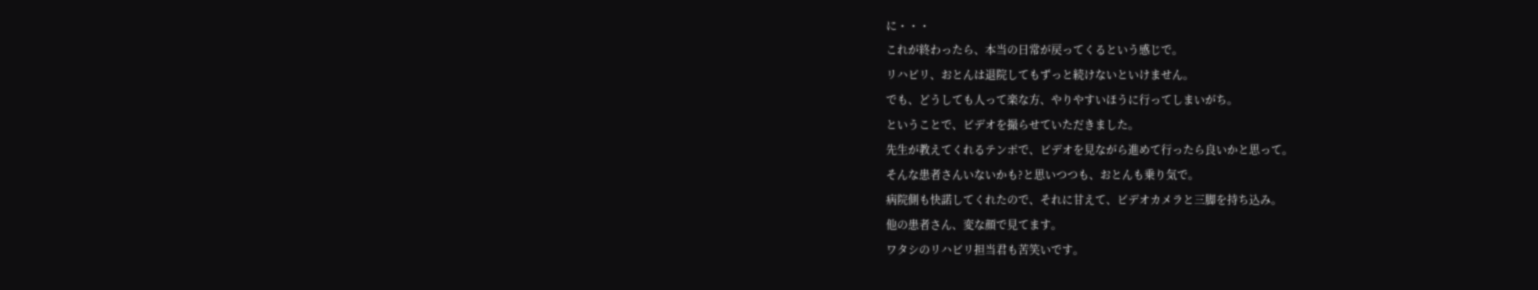に・・・
これが終わったら、本当の日常が戻ってくるという感じで。
リハビリ、おとんは退院してもずっと続けないといけません。
でも、どうしても人って楽な方、やりやすいほうに行ってしまいがち。
ということで、ビデオを撮らせていただきました。
先生が教えてくれるテンポで、ビデオを見ながら進めて行ったら良いかと思って。
そんな患者さんいないかも?と思いつつも、おとんも乗り気で。
病院側も快諾してくれたので、それに甘えて、ビデオカメラと三脚を持ち込み。
他の患者さん、変な顔で見てます。
ワタシのリハビリ担当君も苦笑いです。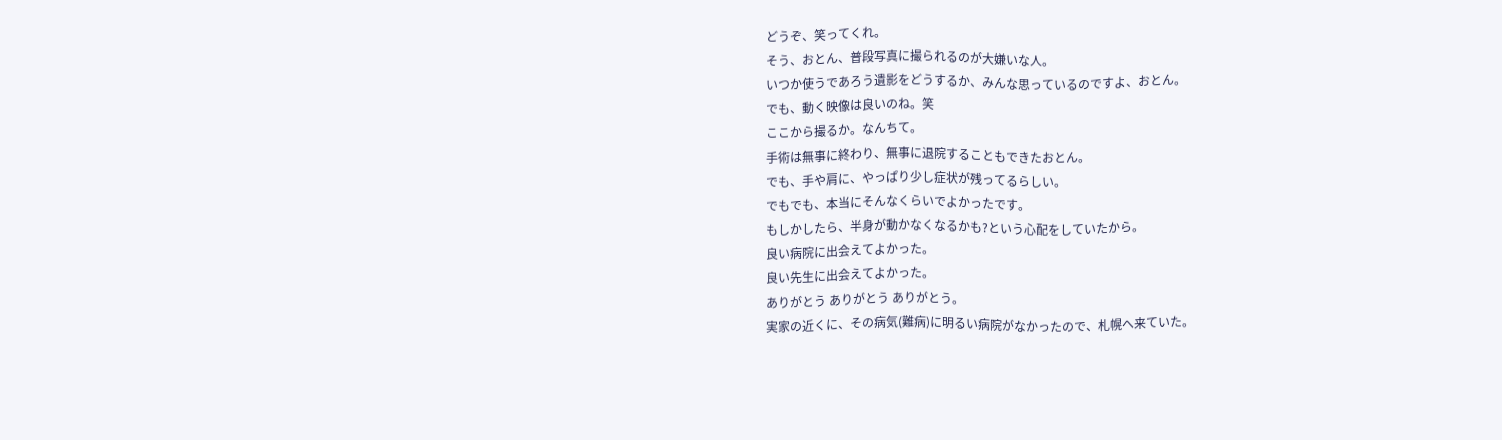どうぞ、笑ってくれ。
そう、おとん、普段写真に撮られるのが大嫌いな人。
いつか使うであろう遺影をどうするか、みんな思っているのですよ、おとん。
でも、動く映像は良いのね。笑
ここから撮るか。なんちて。
手術は無事に終わり、無事に退院することもできたおとん。
でも、手や肩に、やっぱり少し症状が残ってるらしい。
でもでも、本当にそんなくらいでよかったです。
もしかしたら、半身が動かなくなるかも?という心配をしていたから。
良い病院に出会えてよかった。
良い先生に出会えてよかった。
ありがとう ありがとう ありがとう。
実家の近くに、その病気(難病)に明るい病院がなかったので、札幌へ来ていた。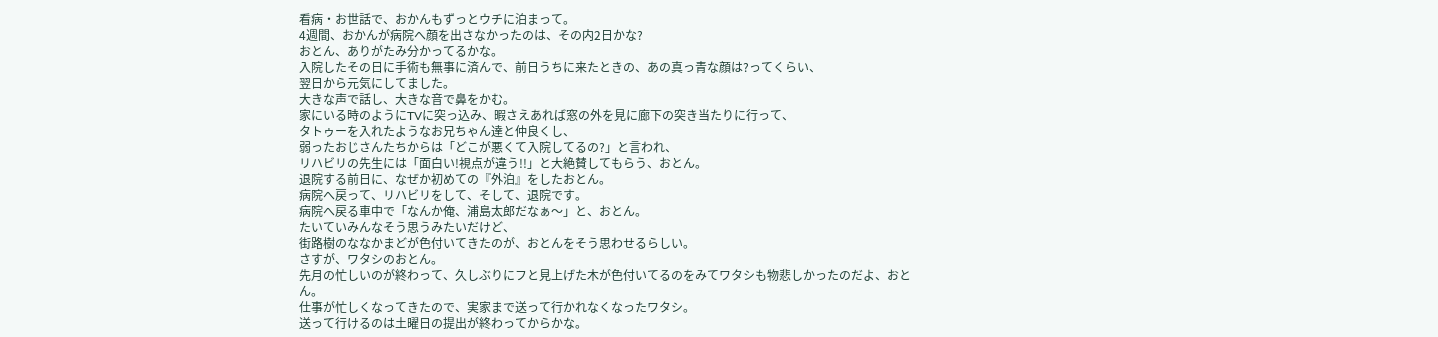看病・お世話で、おかんもずっとウチに泊まって。
4週間、おかんが病院へ顔を出さなかったのは、その内2日かな?
おとん、ありがたみ分かってるかな。
入院したその日に手術も無事に済んで、前日うちに来たときの、あの真っ青な顔は?ってくらい、
翌日から元気にしてました。
大きな声で話し、大きな音で鼻をかむ。
家にいる時のようにTVに突っ込み、暇さえあれば窓の外を見に廊下の突き当たりに行って、
タトゥーを入れたようなお兄ちゃん達と仲良くし、
弱ったおじさんたちからは「どこが悪くて入院してるの?」と言われ、
リハビリの先生には「面白い!視点が違う!!」と大絶賛してもらう、おとん。
退院する前日に、なぜか初めての『外泊』をしたおとん。
病院へ戻って、リハビリをして、そして、退院です。
病院へ戻る車中で「なんか俺、浦島太郎だなぁ〜」と、おとん。
たいていみんなそう思うみたいだけど、
街路樹のななかまどが色付いてきたのが、おとんをそう思わせるらしい。
さすが、ワタシのおとん。
先月の忙しいのが終わって、久しぶりにフと見上げた木が色付いてるのをみてワタシも物悲しかったのだよ、おとん。
仕事が忙しくなってきたので、実家まで送って行かれなくなったワタシ。
送って行けるのは土曜日の提出が終わってからかな。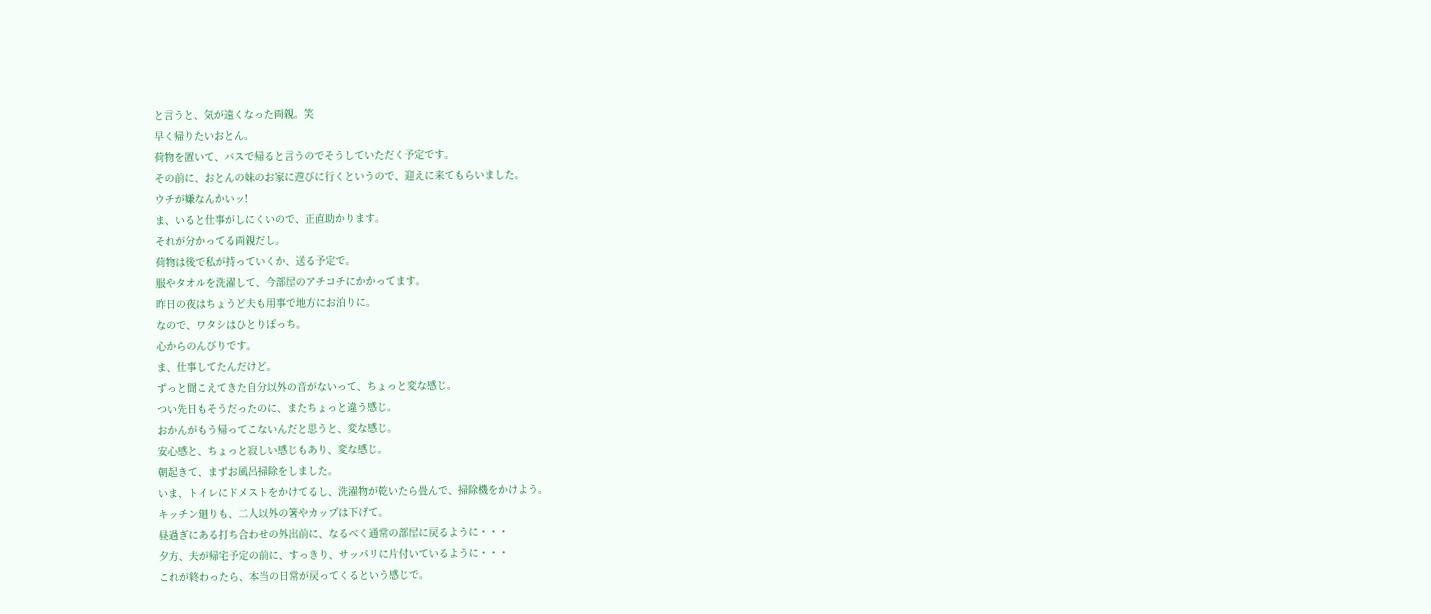と言うと、気が遠くなった両親。笑
早く帰りたいおとん。
荷物を置いて、バスで帰ると言うのでそうしていただく予定です。
その前に、おとんの妹のお家に遊びに行くというので、迎えに来てもらいました。
ウチが嫌なんかいッ!
ま、いると仕事がしにくいので、正直助かります。
それが分かってる両親だし。
荷物は後で私が持っていくか、送る予定で。
服やタオルを洗濯して、今部屋のアチコチにかかってます。
昨日の夜はちょうど夫も用事で地方にお泊りに。
なので、ワタシはひとりぽっち。
心からのんびりです。
ま、仕事してたんだけど。
ずっと聞こえてきた自分以外の音がないって、ちょっと変な感じ。
つい先日もそうだったのに、またちょっと違う感じ。
おかんがもう帰ってこないんだと思うと、変な感じ。
安心感と、ちょっと寂しい感じもあり、変な感じ。
朝起きて、まずお風呂掃除をしました。
いま、トイレにドメストをかけてるし、洗濯物が乾いたら畳んで、掃除機をかけよう。
キッチン廻りも、二人以外の箸やカップは下げて。
昼過ぎにある打ち合わせの外出前に、なるべく通常の部屋に戻るように・・・
夕方、夫が帰宅予定の前に、すっきり、サッパリに片付いているように・・・
これが終わったら、本当の日常が戻ってくるという感じで。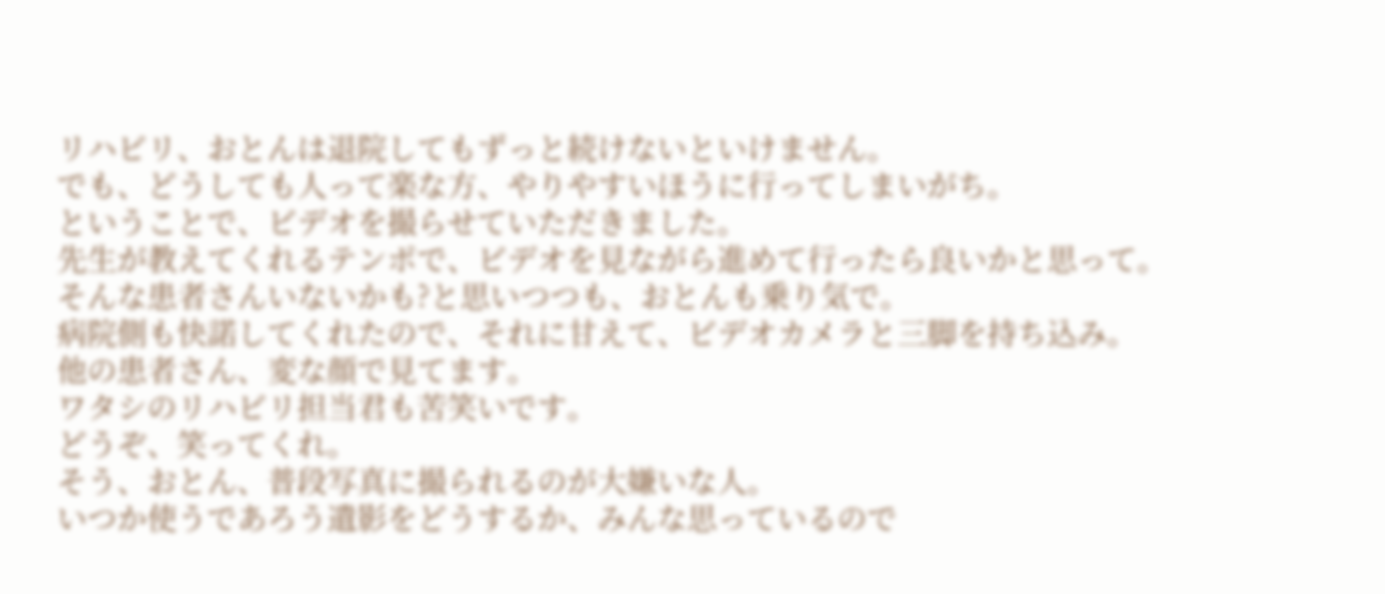リハビリ、おとんは退院してもずっと続けないといけません。
でも、どうしても人って楽な方、やりやすいほうに行ってしまいがち。
ということで、ビデオを撮らせていただきました。
先生が教えてくれるテンポで、ビデオを見ながら進めて行ったら良いかと思って。
そんな患者さんいないかも?と思いつつも、おとんも乗り気で。
病院側も快諾してくれたので、それに甘えて、ビデオカメラと三脚を持ち込み。
他の患者さん、変な顔で見てます。
ワタシのリハビリ担当君も苦笑いです。
どうぞ、笑ってくれ。
そう、おとん、普段写真に撮られるのが大嫌いな人。
いつか使うであろう遺影をどうするか、みんな思っているので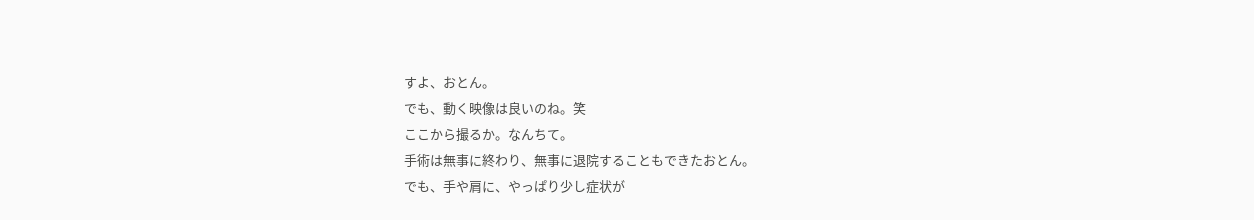すよ、おとん。
でも、動く映像は良いのね。笑
ここから撮るか。なんちて。
手術は無事に終わり、無事に退院することもできたおとん。
でも、手や肩に、やっぱり少し症状が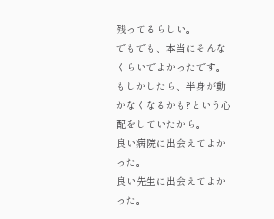残ってるらしい。
でもでも、本当にそんなくらいでよかったです。
もしかしたら、半身が動かなくなるかも?という心配をしていたから。
良い病院に出会えてよかった。
良い先生に出会えてよかった。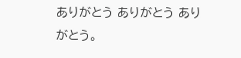ありがとう ありがとう ありがとう。